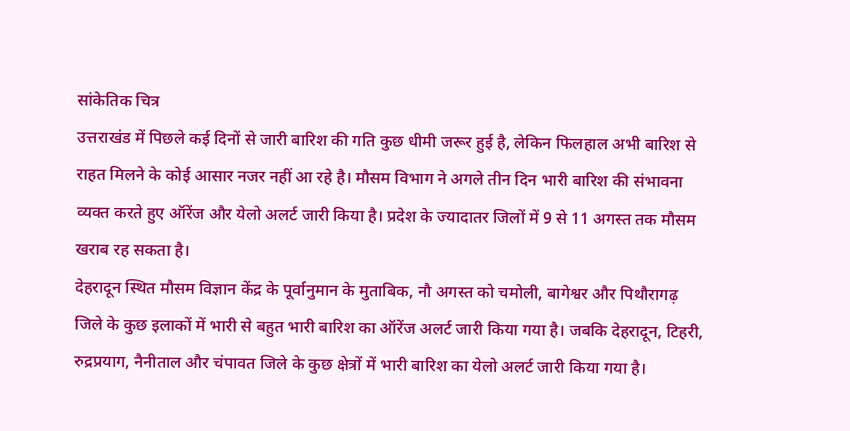सांकेतिक चित्र
उत्तराखंड में पिछले कई दिनों से जारी बारिश की गति कुछ धीमी जरूर हुई है, लेकिन फिलहाल अभी बारिश से राहत मिलने के कोई आसार नजर नहीं आ रहे है। मौसम विभाग ने अगले तीन दिन भारी बारिश की संभावना व्यक्त करते हुए ऑरेंज और येलो अलर्ट जारी किया है। प्रदेश के ज्यादातर जिलों में 9 से 11 अगस्त तक मौसम खराब रह सकता है।
देहरादून स्थित मौसम विज्ञान केंद्र के पूर्वानुमान के मुताबिक, नौ अगस्त को चमोली, बागेश्वर और पिथौरागढ़ जिले के कुछ इलाकों में भारी से बहुत भारी बारिश का ऑरेंज अलर्ट जारी किया गया है। जबकि देहरादून, टिहरी, रुद्रप्रयाग, नैनीताल और चंपावत जिले के कुछ क्षेत्रों में भारी बारिश का येलो अलर्ट जारी किया गया है।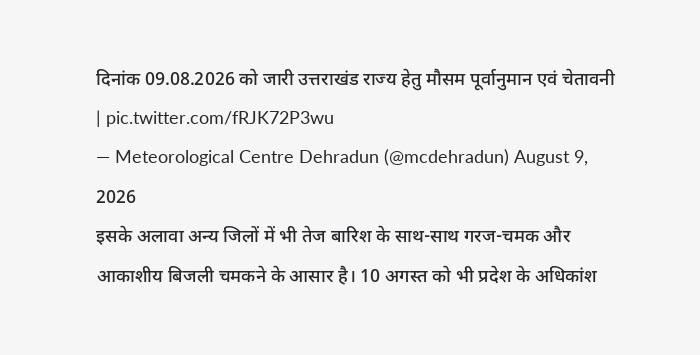दिनांक 09.08.2026 को जारी उत्तराखंड राज्य हेतु मौसम पूर्वानुमान एवं चेतावनी | pic.twitter.com/fRJK72P3wu
— Meteorological Centre Dehradun (@mcdehradun) August 9, 2026
इसके अलावा अन्य जिलों में भी तेज बारिश के साथ-साथ गरज-चमक और आकाशीय बिजली चमकने के आसार है। 10 अगस्त को भी प्रदेश के अधिकांश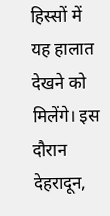हिस्सों में यह हालात देखने को मिलेंगे। इस दौरान देहरादून,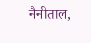नैनीताल,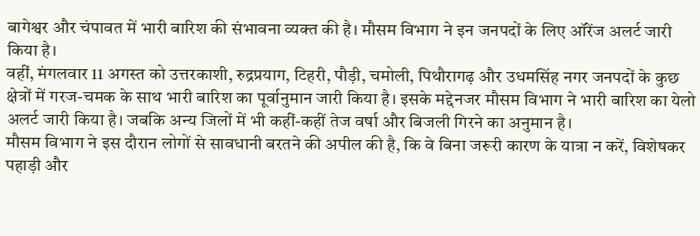बागेश्वर और चंपावत में भारी बारिश की संभावना व्यक्त की है। मौसम विभाग ने इन जनपदों के लिए ऑरेंज अलर्ट जारी किया है।
वहीं, मंगलवार 11 अगस्त को उत्तरकाशी, रुद्रप्रयाग, टिहरी, पौड़ी, चमोली, पिथौरागढ़ और उधमसिंह नगर जनपदों के कुछ क्षेत्रों में गरज-चमक के साथ भारी बारिश का पूर्वानुमान जारी किया है। इसके मद्देनजर मौसम विभाग ने भारी बारिश का येलो अलर्ट जारी किया है। जबकि अन्य जिलों में भी कहीं-कहीं तेज वर्षा और बिजली गिरने का अनुमान है।
मौसम विभाग ने इस दौरान लोगों से सावधानी बरतने की अपील की है, कि वे बिना जरूरी कारण के यात्रा न करें, विशेषकर पहाड़ी और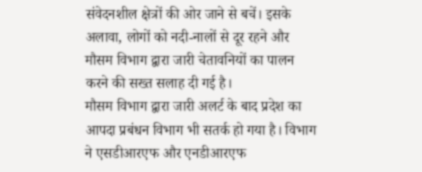संवेदनशील क्षेत्रों की ओर जाने से बचें। इसके अलावा, लोगों को नदी-नालों से दूर रहने और मौसम विभाग द्वारा जारी चेतावनियों का पालन करने की सख्त सलाह दी गई है।
मौसम विभाग द्वारा जारी अलर्ट के बाद प्रदेश का आपदा प्रबंधन विभाग भी सतर्क हो गया है। विभाग ने एसडीआरएफ और एनडीआरएफ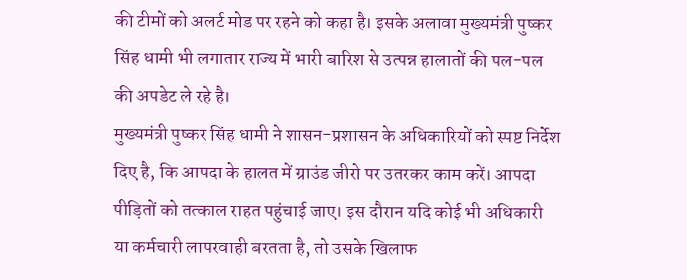की टीमों को अलर्ट मोड पर रहने को कहा है। इसके अलावा मुख्यमंत्री पुष्कर सिंह धामी भी लगातार राज्य में भारी बारिश से उत्पन्न हालातों की पल-पल की अपडेट ले रहे है।
मुख्यमंत्री पुष्कर सिंह धामी ने शासन-प्रशासन के अधिकारियों को स्पष्ट निर्देश दिए है, कि आपदा के हालत में ग्राउंड जीरो पर उतरकर काम करें। आपदा पीड़ितों को तत्काल राहत पहुंचाई जाए। इस दौरान यदि कोई भी अधिकारी या कर्मचारी लापरवाही बरतता है, तो उसके खिलाफ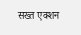सख्त एक्शन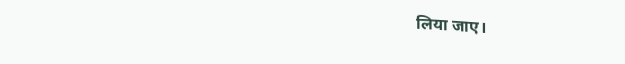लिया जाए।